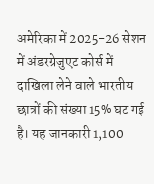अमेरिका में 2025-26 सेशन में अंडरग्रेजुएट कोर्स में दाखिला लेने वाले भारतीय छात्रों की संख्या 15% घट गई है। यह जानकारी 1,100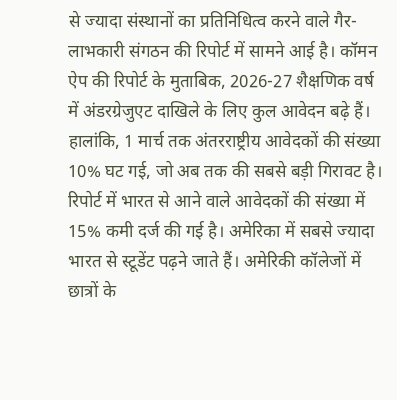से ज्यादा संस्थानों का प्रतिनिधित्व करने वाले गैर-लाभकारी संगठन की रिपोर्ट में सामने आई है। कॉमन ऐप की रिपोर्ट के मुताबिक, 2026-27 शैक्षणिक वर्ष में अंडरग्रेजुएट दाखिले के लिए कुल आवेदन बढ़े हैं। हालांकि, 1 मार्च तक अंतरराष्ट्रीय आवेदकों की संख्या 10% घट गई, जो अब तक की सबसे बड़ी गिरावट है। रिपोर्ट में भारत से आने वाले आवेदकों की संख्या में 15% कमी दर्ज की गई है। अमेरिका में सबसे ज्यादा भारत से स्टूडेंट पढ़ने जाते हैं। अमेरिकी कॉलेजों में छात्रों के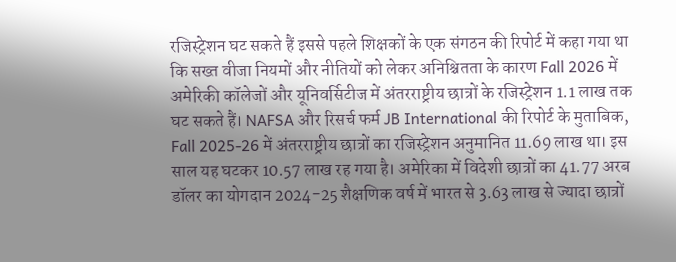रजिस्ट्रेशन घट सकते हैं इससे पहले शिक्षकों के एक संगठन की रिपोर्ट में कहा गया था कि सख्त वीजा नियमों और नीतियों को लेकर अनिश्चितता के कारण Fall 2026 में अमेरिकी कॉलेजों और यूनिवर्सिटीज में अंतरराष्ट्रीय छात्रों के रजिस्ट्रेशन 1.1 लाख तक घट सकते हैं। NAFSA और रिसर्च फर्म JB International की रिपोर्ट के मुताबिक, Fall 2025-26 में अंतरराष्ट्रीय छात्रों का रजिस्ट्रेशन अनुमानित 11.69 लाख था। इस साल यह घटकर 10.57 लाख रह गया है। अमेरिका में विदेशी छात्रों का 41.77 अरब डॉलर का योगदान 2024-25 शैक्षणिक वर्ष में भारत से 3.63 लाख से ज्यादा छात्रों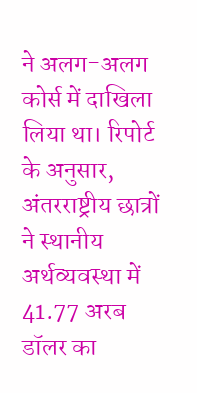ने अलग-अलग कोर्स में दाखिला लिया था। रिपोर्ट के अनुसार, अंतरराष्ट्रीय छात्रों ने स्थानीय अर्थव्यवस्था में 41.77 अरब डॉलर का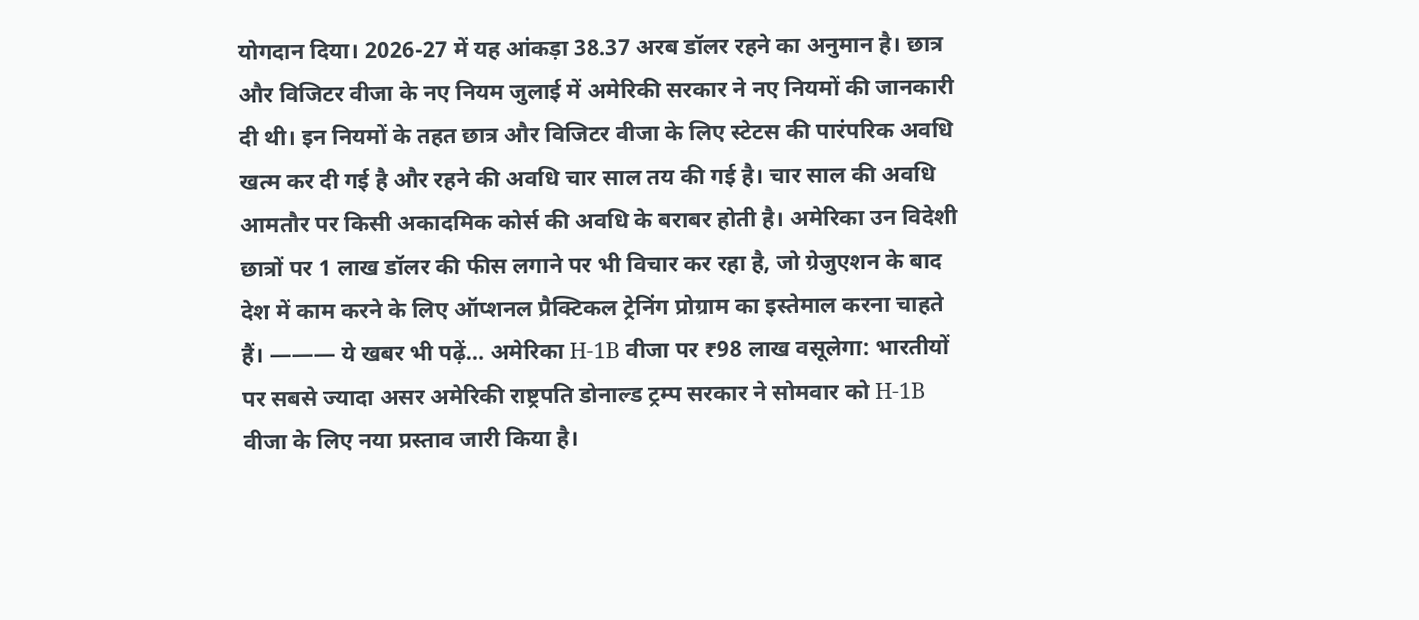योगदान दिया। 2026-27 में यह आंकड़ा 38.37 अरब डॉलर रहने का अनुमान है। छात्र और विजिटर वीजा के नए नियम जुलाई में अमेरिकी सरकार ने नए नियमों की जानकारी दी थी। इन नियमों के तहत छात्र और विजिटर वीजा के लिए स्टेटस की पारंपरिक अवधि खत्म कर दी गई है और रहने की अवधि चार साल तय की गई है। चार साल की अवधि आमतौर पर किसी अकादमिक कोर्स की अवधि के बराबर होती है। अमेरिका उन विदेशी छात्रों पर 1 लाख डॉलर की फीस लगाने पर भी विचार कर रहा है, जो ग्रेजुएशन के बाद देश में काम करने के लिए ऑप्शनल प्रैक्टिकल ट्रेनिंग प्रोग्राम का इस्तेमाल करना चाहते हैं। ——— ये खबर भी पढ़ें… अमेरिका H-1B वीजा पर ₹98 लाख वसूलेगा: भारतीयों पर सबसे ज्यादा असर अमेरिकी राष्ट्रपति डोनाल्ड ट्रम्प सरकार ने सोमवार को H-1B वीजा के लिए नया प्रस्ताव जारी किया है।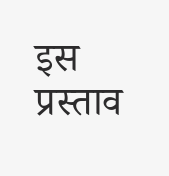इस प्रस्ताव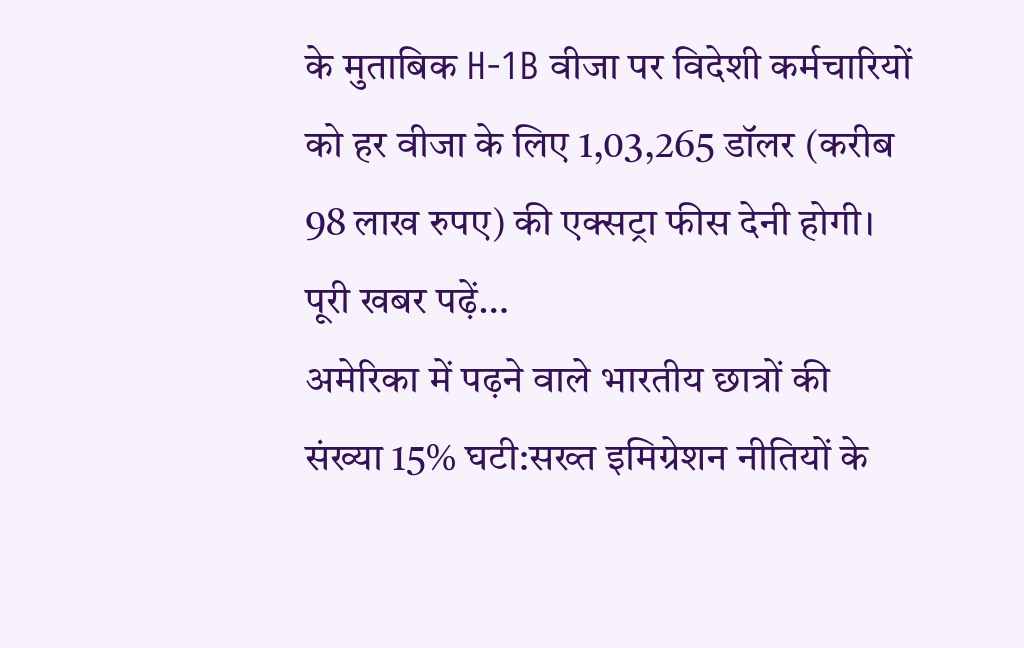के मुताबिक H-1B वीजा पर विदेशी कर्मचारियों को हर वीजा के लिए 1,03,265 डॉलर (करीब 98 लाख रुपए) की एक्सट्रा फीस देनी होगी। पूरी खबर पढ़ें…
अमेरिका में पढ़ने वाले भारतीय छात्रों की संख्या 15% घटी:सख्त इमिग्रेशन नीतियों के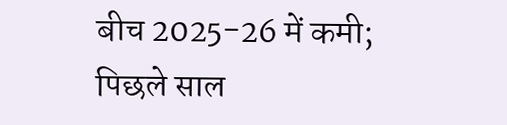बीच 2025-26 में कमी; पिछले साल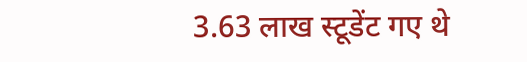3.63 लाख स्टूडेंट गए थे